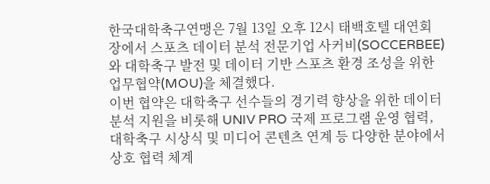한국대학축구연맹은 7월 13일 오후 12시 태백호텔 대연회장에서 스포츠 데이터 분석 전문기업 사커비(SOCCERBEE)와 대학축구 발전 및 데이터 기반 스포츠 환경 조성을 위한 업무협약(MOU)을 체결했다.
이번 협약은 대학축구 선수들의 경기력 향상을 위한 데이터 분석 지원을 비롯해 UNIV PRO 국제 프로그램 운영 협력, 대학축구 시상식 및 미디어 콘텐츠 연계 등 다양한 분야에서 상호 협력 체계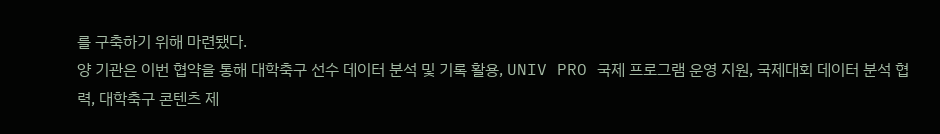를 구축하기 위해 마련됐다.
양 기관은 이번 협약을 통해 대학축구 선수 데이터 분석 및 기록 활용, UNIV PRO 국제 프로그램 운영 지원, 국제대회 데이터 분석 협력, 대학축구 콘텐츠 제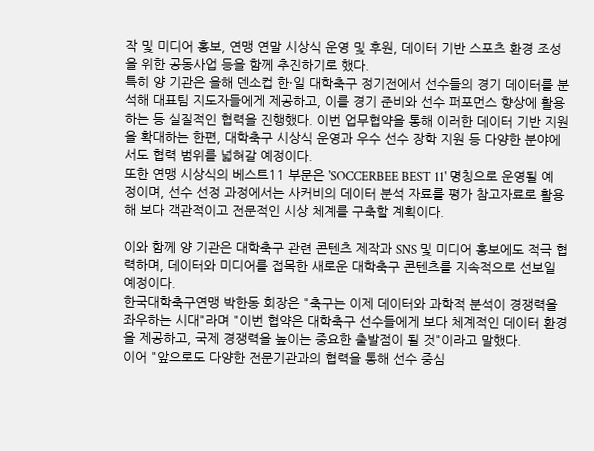작 및 미디어 홍보, 연맹 연말 시상식 운영 및 후원, 데이터 기반 스포츠 환경 조성을 위한 공동사업 등을 함께 추진하기로 했다.
특히 양 기관은 올해 덴소컵 한·일 대학축구 정기전에서 선수들의 경기 데이터를 분석해 대표팀 지도자들에게 제공하고, 이를 경기 준비와 선수 퍼포먼스 향상에 활용하는 등 실질적인 협력을 진행했다. 이번 업무협약을 통해 이러한 데이터 기반 지원을 확대하는 한편, 대학축구 시상식 운영과 우수 선수 장학 지원 등 다양한 분야에서도 협력 범위를 넓혀갈 예정이다.
또한 연맹 시상식의 베스트11 부문은 'SOCCERBEE BEST 11' 명칭으로 운영될 예정이며, 선수 선정 과정에서는 사커비의 데이터 분석 자료를 평가 참고자료로 활용해 보다 객관적이고 전문적인 시상 체계를 구축할 계획이다.

이와 함께 양 기관은 대학축구 관련 콘텐츠 제작과 SNS 및 미디어 홍보에도 적극 협력하며, 데이터와 미디어를 접목한 새로운 대학축구 콘텐츠를 지속적으로 선보일 예정이다.
한국대학축구연맹 박한동 회장은 "축구는 이제 데이터와 과학적 분석이 경쟁력을 좌우하는 시대"라며 "이번 협약은 대학축구 선수들에게 보다 체계적인 데이터 환경을 제공하고, 국제 경쟁력을 높이는 중요한 출발점이 될 것"이라고 말했다.
이어 "앞으로도 다양한 전문기관과의 협력을 통해 선수 중심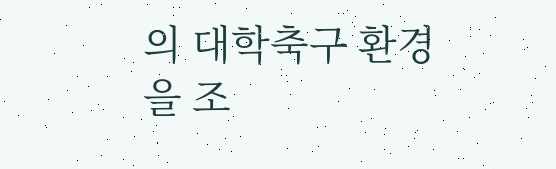의 대학축구 환경을 조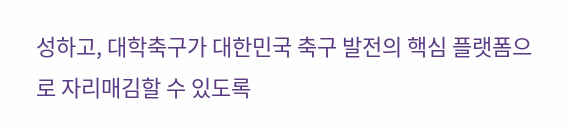성하고, 대학축구가 대한민국 축구 발전의 핵심 플랫폼으로 자리매김할 수 있도록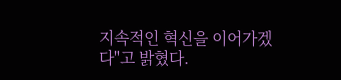지속적인 혁신을 이어가겠다"고 밝혔다.